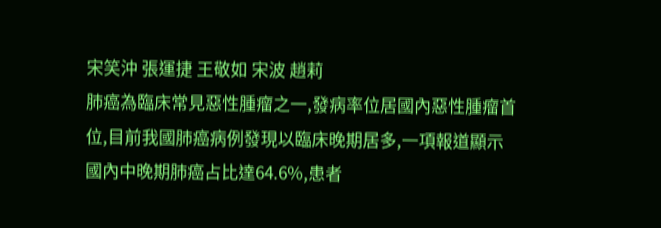宋笑沖 張運捷 王敬如 宋波 趙莉
肺癌為臨床常見惡性腫瘤之一,發病率位居國內惡性腫瘤首位,目前我國肺癌病例發現以臨床晚期居多,一項報道顯示國內中晚期肺癌占比達64.6%,患者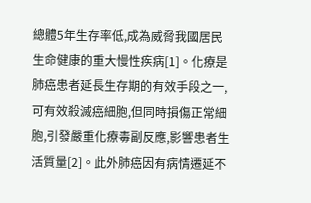總體5年生存率低,成為威脅我國居民生命健康的重大慢性疾病[1]。化療是肺癌患者延長生存期的有效手段之一,可有效殺滅癌細胞,但同時損傷正常細胞,引發嚴重化療毒副反應,影響患者生活質量[2]。此外肺癌因有病情遷延不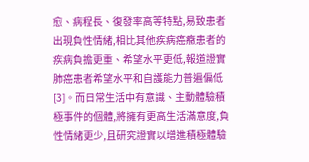愈、病程長、復發率高等特點,易致患者出現負性情緒,相比其他疾病癌癥患者的疾病負擔更重、希望水平更低,報道證實肺癌患者希望水平和自護能力普遍偏低[3]。而日常生活中有意識、主動體驗積極事件的個體,將擁有更高生活滿意度,負性情緒更少,且研究證實以增進積極體驗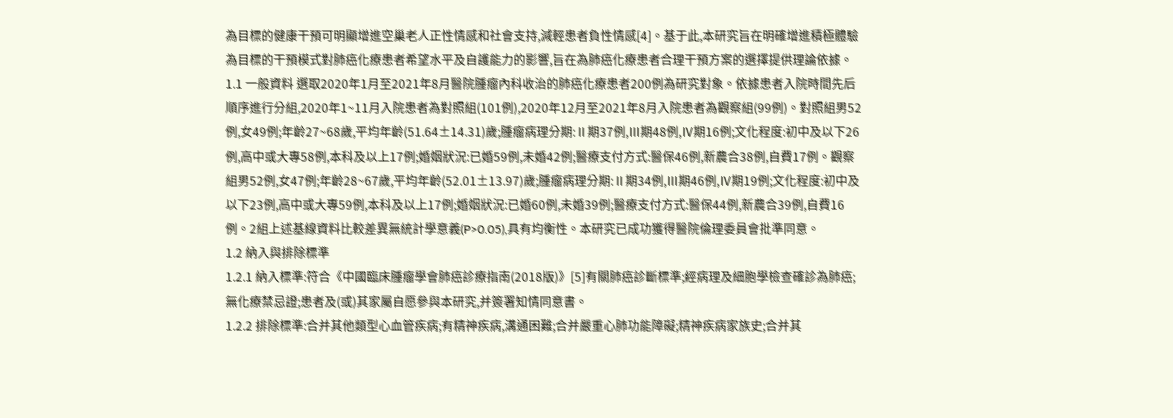為目標的健康干預可明顯增進空巢老人正性情感和社會支持,減輕患者負性情感[4]。基于此,本研究旨在明確增進積極體驗為目標的干預模式對肺癌化療患者希望水平及自護能力的影響,旨在為肺癌化療患者合理干預方案的選擇提供理論依據。
1.1 一般資料 選取2020年1月至2021年8月醫院腫瘤內科收治的肺癌化療患者200例為研究對象。依據患者入院時間先后順序進行分組,2020年1~11月入院患者為對照組(101例),2020年12月至2021年8月入院患者為觀察組(99例)。對照組男52例,女49例;年齡27~68歲,平均年齡(51.64±14.31)歲;腫瘤病理分期:Ⅱ期37例,Ⅲ期48例,Ⅳ期16例;文化程度:初中及以下26例,高中或大專58例,本科及以上17例;婚姻狀況:已婚59例,未婚42例;醫療支付方式:醫保46例,新農合38例,自費17例。觀察組男52例,女47例;年齡28~67歲,平均年齡(52.01±13.97)歲;腫瘤病理分期:Ⅱ期34例,Ⅲ期46例,Ⅳ期19例;文化程度:初中及以下23例,高中或大專59例,本科及以上17例;婚姻狀況:已婚60例,未婚39例;醫療支付方式:醫保44例,新農合39例,自費16例。2組上述基線資料比較差異無統計學意義(P>0.05),具有均衡性。本研究已成功獲得醫院倫理委員會批準同意。
1.2 納入與排除標準
1.2.1 納入標準:符合《中國臨床腫瘤學會肺癌診療指南(2018版)》[5]有關肺癌診斷標準;經病理及細胞學檢查確診為肺癌;無化療禁忌證;患者及(或)其家屬自愿參與本研究,并簽署知情同意書。
1.2.2 排除標準:合并其他類型心血管疾病;有精神疾病,溝通困難;合并嚴重心肺功能障礙;精神疾病家族史;合并其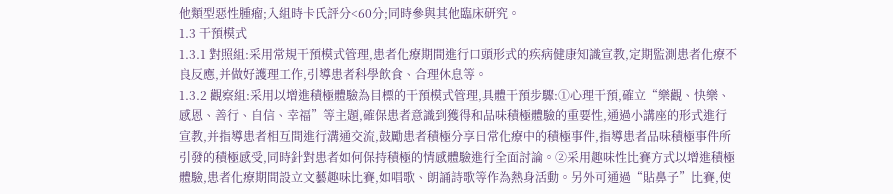他類型惡性腫瘤;入組時卡氏評分<60分;同時參與其他臨床研究。
1.3 干預模式
1.3.1 對照組:采用常規干預模式管理,患者化療期間進行口頭形式的疾病健康知識宣教,定期監測患者化療不良反應,并做好護理工作,引導患者科學飲食、合理休息等。
1.3.2 觀察組:采用以增進積極體驗為目標的干預模式管理,具體干預步驟:①心理干預,確立“樂觀、快樂、感恩、善行、自信、幸福”等主題,確保患者意識到獲得和品味積極體驗的重要性,通過小講座的形式進行宣教,并指導患者相互間進行溝通交流,鼓勵患者積極分享日常化療中的積極事件,指導患者品味積極事件所引發的積極感受,同時針對患者如何保持積極的情感體驗進行全面討論。②采用趣味性比賽方式以增進積極體驗,患者化療期間設立文藝趣味比賽,如唱歌、朗誦詩歌等作為熱身活動。另外可通過“貼鼻子”比賽,使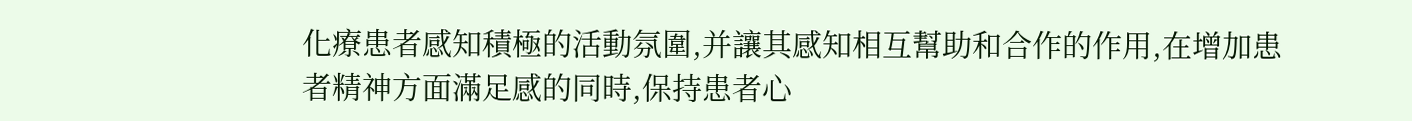化療患者感知積極的活動氛圍,并讓其感知相互幫助和合作的作用,在增加患者精神方面滿足感的同時,保持患者心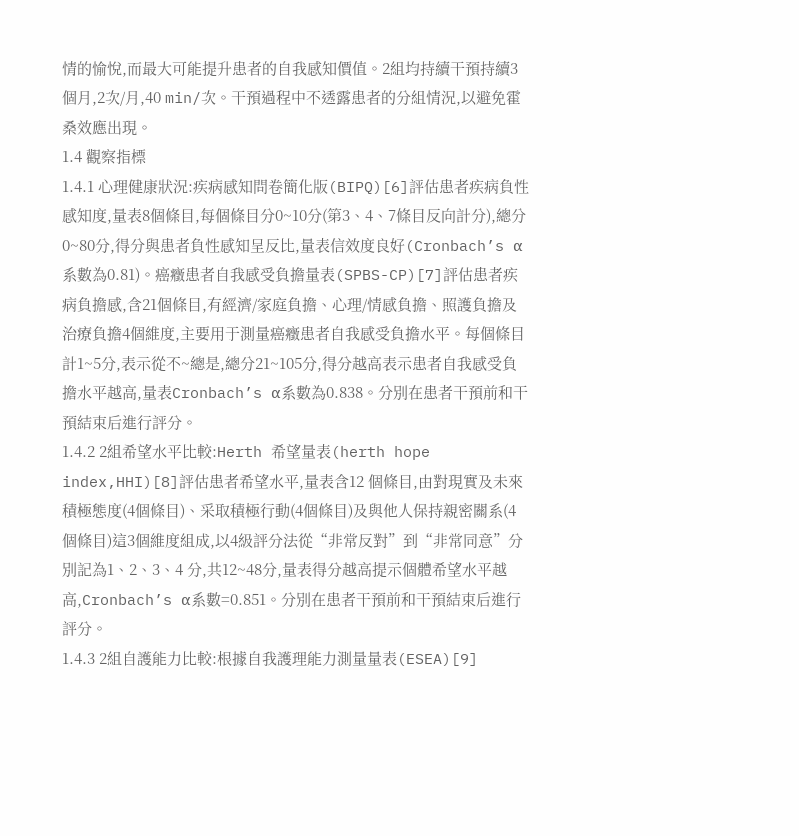情的愉悅,而最大可能提升患者的自我感知價值。2組均持續干預持續3個月,2次/月,40 min/次。干預過程中不透露患者的分組情況,以避免霍桑效應出現。
1.4 觀察指標
1.4.1 心理健康狀況:疾病感知問卷簡化版(BIPQ)[6]評估患者疾病負性感知度,量表8個條目,每個條目分0~10分(第3、4、7條目反向計分),總分0~80分,得分與患者負性感知呈反比,量表信效度良好(Cronbach’s α系數為0.81)。癌癥患者自我感受負擔量表(SPBS-CP)[7]評估患者疾病負擔感,含21個條目,有經濟/家庭負擔、心理/情感負擔、照護負擔及治療負擔4個維度,主要用于測量癌癥患者自我感受負擔水平。每個條目計1~5分,表示從不~總是,總分21~105分,得分越高表示患者自我感受負擔水平越高,量表Cronbach’s α系數為0.838。分別在患者干預前和干預結束后進行評分。
1.4.2 2組希望水平比較:Herth 希望量表(herth hope index,HHI)[8]評估患者希望水平,量表含12 個條目,由對現實及未來積極態度(4個條目)、采取積極行動(4個條目)及與他人保持親密關系(4個條目)這3個維度組成,以4級評分法從“非常反對”到“非常同意”分別記為1、2、3、4 分,共12~48分,量表得分越高提示個體希望水平越高,Cronbach’s α系數=0.851。分別在患者干預前和干預結束后進行評分。
1.4.3 2組自護能力比較:根據自我護理能力測量量表(ESEA)[9]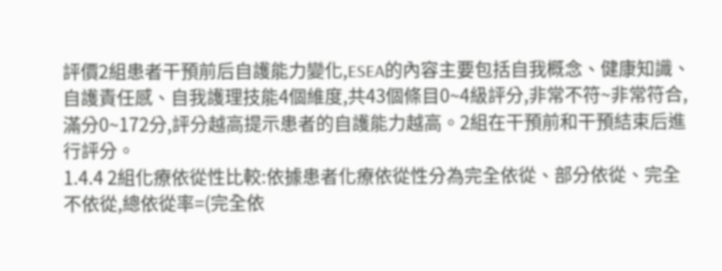評價2組患者干預前后自護能力變化,ESEA的內容主要包括自我概念、健康知識、自護責任感、自我護理技能4個維度,共43個條目0~4級評分,非常不符~非常符合,滿分0~172分,評分越高提示患者的自護能力越高。2組在干預前和干預結束后進行評分。
1.4.4 2組化療依從性比較:依據患者化療依從性分為完全依從、部分依從、完全不依從,總依從率=(完全依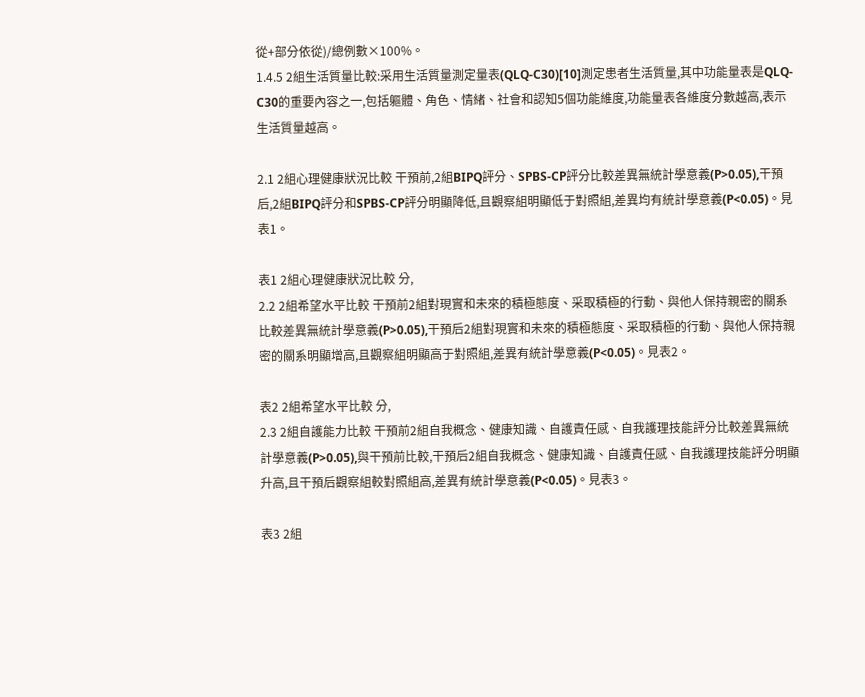從+部分依從)/總例數×100%。
1.4.5 2組生活質量比較:采用生活質量測定量表(QLQ-C30)[10]測定患者生活質量,其中功能量表是QLQ-C30的重要內容之一,包括軀體、角色、情緒、社會和認知5個功能維度,功能量表各維度分數越高,表示生活質量越高。

2.1 2組心理健康狀況比較 干預前,2組BIPQ評分、SPBS-CP評分比較差異無統計學意義(P>0.05),干預后,2組BIPQ評分和SPBS-CP評分明顯降低,且觀察組明顯低于對照組,差異均有統計學意義(P<0.05)。見表1。

表1 2組心理健康狀況比較 分,
2.2 2組希望水平比較 干預前2組對現實和未來的積極態度、采取積極的行動、與他人保持親密的關系比較差異無統計學意義(P>0.05),干預后2組對現實和未來的積極態度、采取積極的行動、與他人保持親密的關系明顯增高,且觀察組明顯高于對照組,差異有統計學意義(P<0.05)。見表2。

表2 2組希望水平比較 分,
2.3 2組自護能力比較 干預前2組自我概念、健康知識、自護責任感、自我護理技能評分比較差異無統計學意義(P>0.05),與干預前比較,干預后2組自我概念、健康知識、自護責任感、自我護理技能評分明顯升高,且干預后觀察組較對照組高,差異有統計學意義(P<0.05)。見表3。

表3 2組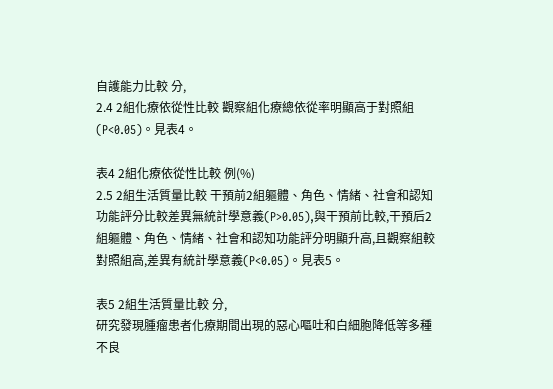自護能力比較 分,
2.4 2組化療依從性比較 觀察組化療總依從率明顯高于對照組(P<0.05)。見表4。

表4 2組化療依從性比較 例(%)
2.5 2組生活質量比較 干預前2組軀體、角色、情緒、社會和認知功能評分比較差異無統計學意義(P>0.05),與干預前比較,干預后2組軀體、角色、情緒、社會和認知功能評分明顯升高,且觀察組較對照組高,差異有統計學意義(P<0.05)。見表5。

表5 2組生活質量比較 分,
研究發現腫瘤患者化療期間出現的惡心嘔吐和白細胞降低等多種不良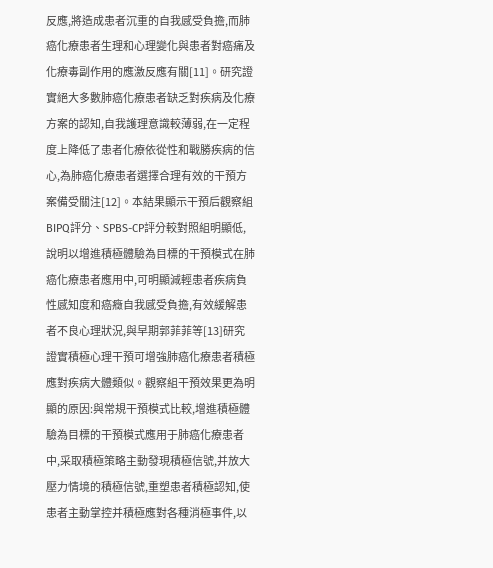反應,將造成患者沉重的自我感受負擔,而肺癌化療患者生理和心理變化與患者對癌痛及化療毒副作用的應激反應有關[11]。研究證實絕大多數肺癌化療患者缺乏對疾病及化療方案的認知,自我護理意識較薄弱,在一定程度上降低了患者化療依從性和戰勝疾病的信心,為肺癌化療患者選擇合理有效的干預方案備受關注[12]。本結果顯示干預后觀察組BIPQ評分、SPBS-CP評分較對照組明顯低,說明以增進積極體驗為目標的干預模式在肺癌化療患者應用中,可明顯減輕患者疾病負性感知度和癌癥自我感受負擔,有效緩解患者不良心理狀況,與早期郭菲菲等[13]研究證實積極心理干預可增強肺癌化療患者積極應對疾病大體類似。觀察組干預效果更為明顯的原因:與常規干預模式比較,增進積極體驗為目標的干預模式應用于肺癌化療患者中,采取積極策略主動發現積極信號,并放大壓力情境的積極信號,重塑患者積極認知,使患者主動掌控并積極應對各種消極事件,以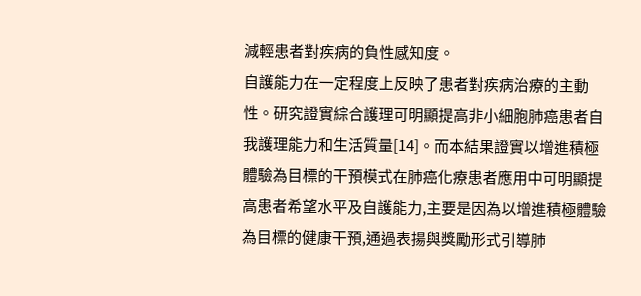減輕患者對疾病的負性感知度。
自護能力在一定程度上反映了患者對疾病治療的主動性。研究證實綜合護理可明顯提高非小細胞肺癌患者自我護理能力和生活質量[14]。而本結果證實以增進積極體驗為目標的干預模式在肺癌化療患者應用中可明顯提高患者希望水平及自護能力,主要是因為以增進積極體驗為目標的健康干預,通過表揚與獎勵形式引導肺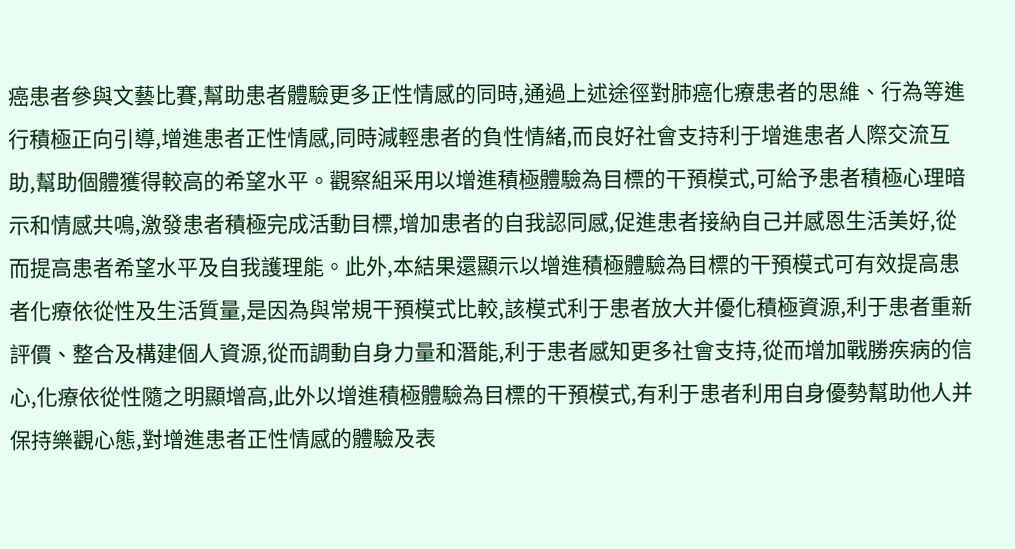癌患者參與文藝比賽,幫助患者體驗更多正性情感的同時,通過上述途徑對肺癌化療患者的思維、行為等進行積極正向引導,增進患者正性情感,同時減輕患者的負性情緒,而良好社會支持利于增進患者人際交流互助,幫助個體獲得較高的希望水平。觀察組采用以增進積極體驗為目標的干預模式,可給予患者積極心理暗示和情感共鳴,激發患者積極完成活動目標,增加患者的自我認同感,促進患者接納自己并感恩生活美好,從而提高患者希望水平及自我護理能。此外,本結果還顯示以增進積極體驗為目標的干預模式可有效提高患者化療依從性及生活質量,是因為與常規干預模式比較,該模式利于患者放大并優化積極資源,利于患者重新評價、整合及構建個人資源,從而調動自身力量和潛能,利于患者感知更多社會支持,從而增加戰勝疾病的信心,化療依從性隨之明顯增高,此外以增進積極體驗為目標的干預模式,有利于患者利用自身優勢幫助他人并保持樂觀心態,對增進患者正性情感的體驗及表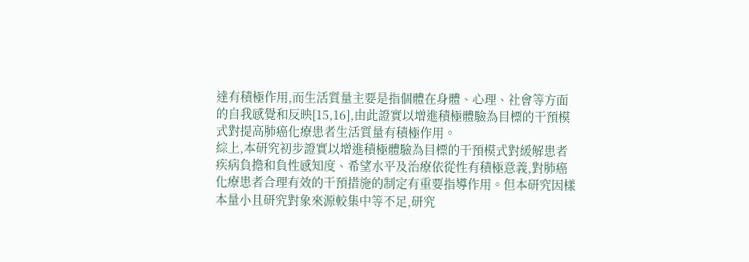達有積極作用,而生活質量主要是指個體在身體、心理、社會等方面的自我感覺和反映[15,16],由此證實以增進積極體驗為目標的干預模式對提高肺癌化療患者生活質量有積極作用。
綜上,本研究初步證實以增進積極體驗為目標的干預模式對緩解患者疾病負擔和負性感知度、希望水平及治療依從性有積極意義,對肺癌化療患者合理有效的干預措施的制定有重要指導作用。但本研究因樣本量小且研究對象來源較集中等不足,研究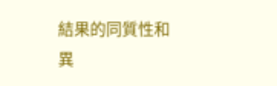結果的同質性和異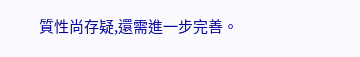質性尚存疑,還需進一步完善。